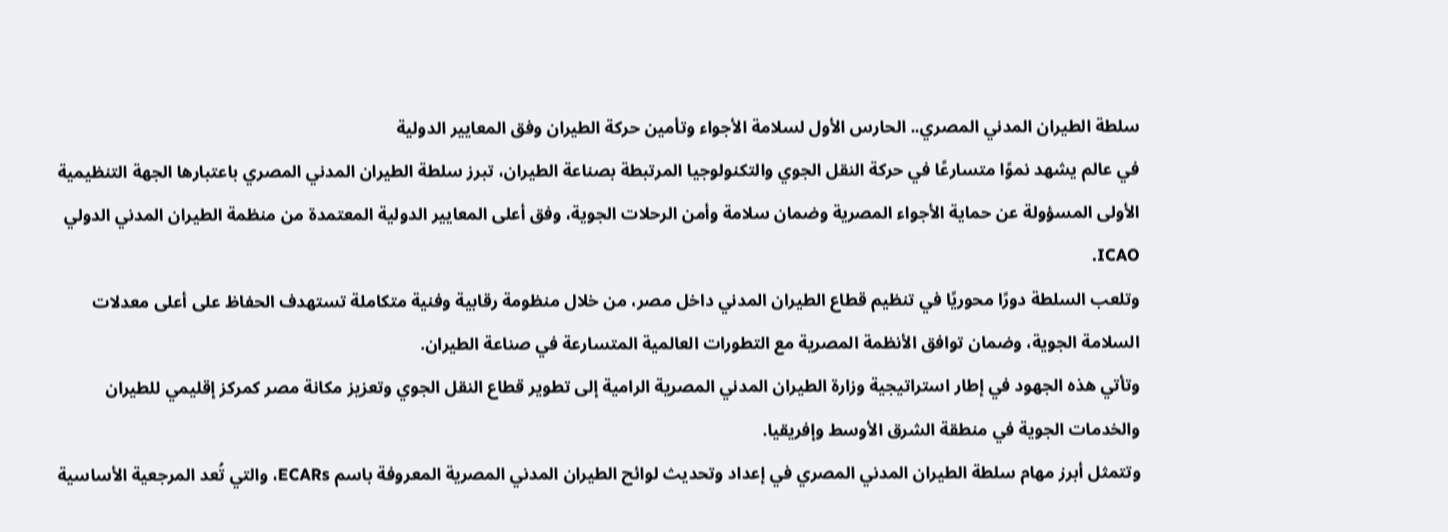سلطة الطيران المدني المصري.. الحارس الأول لسلامة الأجواء وتأمين حركة الطيران وفق المعايير الدولية
في عالم يشهد نموًا متسارعًا في حركة النقل الجوي والتكنولوجيا المرتبطة بصناعة الطيران، تبرز سلطة الطيران المدني المصري باعتبارها الجهة التنظيمية الأولى المسؤولة عن حماية الأجواء المصرية وضمان سلامة وأمن الرحلات الجوية، وفق أعلى المعايير الدولية المعتمدة من منظمة الطيران المدني الدولي ICAO.
وتلعب السلطة دورًا محوريًا في تنظيم قطاع الطيران المدني داخل مصر، من خلال منظومة رقابية وفنية متكاملة تستهدف الحفاظ على أعلى معدلات السلامة الجوية، وضمان توافق الأنظمة المصرية مع التطورات العالمية المتسارعة في صناعة الطيران.
وتأتي هذه الجهود في إطار استراتيجية وزارة الطيران المدني المصرية الرامية إلى تطوير قطاع النقل الجوي وتعزيز مكانة مصر كمركز إقليمي للطيران والخدمات الجوية في منطقة الشرق الأوسط وإفريقيا.
وتتمثل أبرز مهام سلطة الطيران المدني المصري في إعداد وتحديث لوائح الطيران المدني المصرية المعروفة باسم ECARs، والتي تُعد المرجعية الأساسية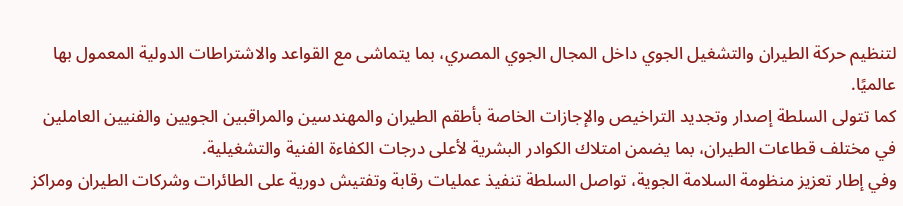لتنظيم حركة الطيران والتشغيل الجوي داخل المجال الجوي المصري، بما يتماشى مع القواعد والاشتراطات الدولية المعمول بها عالميًا.
كما تتولى السلطة إصدار وتجديد التراخيص والإجازات الخاصة بأطقم الطيران والمهندسين والمراقبين الجويين والفنيين العاملين في مختلف قطاعات الطيران، بما يضمن امتلاك الكوادر البشرية لأعلى درجات الكفاءة الفنية والتشغيلية.
وفي إطار تعزيز منظومة السلامة الجوية، تواصل السلطة تنفيذ عمليات رقابة وتفتيش دورية على الطائرات وشركات الطيران ومراكز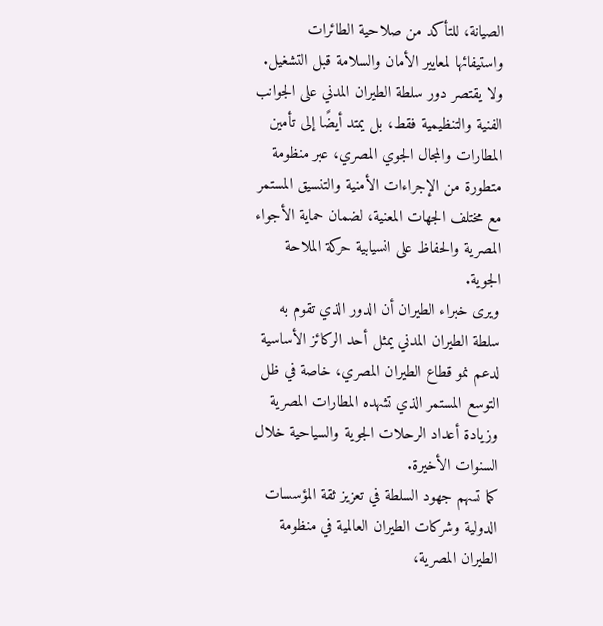الصيانة، للتأكد من صلاحية الطائرات واستيفائها لمعايير الأمان والسلامة قبل التشغيل.
ولا يقتصر دور سلطة الطيران المدني على الجوانب الفنية والتنظيمية فقط، بل يمتد أيضًا إلى تأمين المطارات والمجال الجوي المصري، عبر منظومة متطورة من الإجراءات الأمنية والتنسيق المستمر مع مختلف الجهات المعنية، لضمان حماية الأجواء المصرية والحفاظ على انسيابية حركة الملاحة الجوية.
ويرى خبراء الطيران أن الدور الذي تقوم به سلطة الطيران المدني يمثل أحد الركائز الأساسية لدعم نمو قطاع الطيران المصري، خاصة في ظل التوسع المستمر الذي تشهده المطارات المصرية وزيادة أعداد الرحلات الجوية والسياحية خلال السنوات الأخيرة.
كما تسهم جهود السلطة في تعزيز ثقة المؤسسات الدولية وشركات الطيران العالمية في منظومة الطيران المصرية،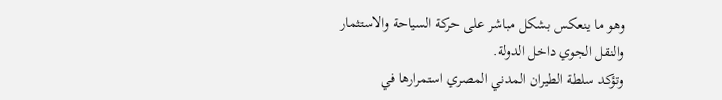وهو ما ينعكس بشكل مباشر على حركة السياحة والاستثمار والنقل الجوي داخل الدولة.
وتؤكد سلطة الطيران المدني المصري استمرارها في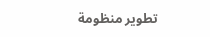تطوير منظومة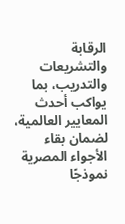الرقابة والتشريعات والتدريب، بما يواكب أحدث المعايير العالمية، لضمان بقاء الأجواء المصرية نموذجًا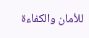للأمان والكفاءة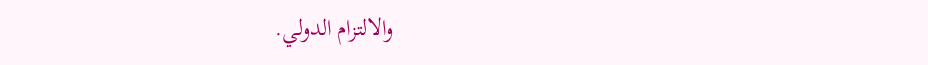والالتزام الدولي.